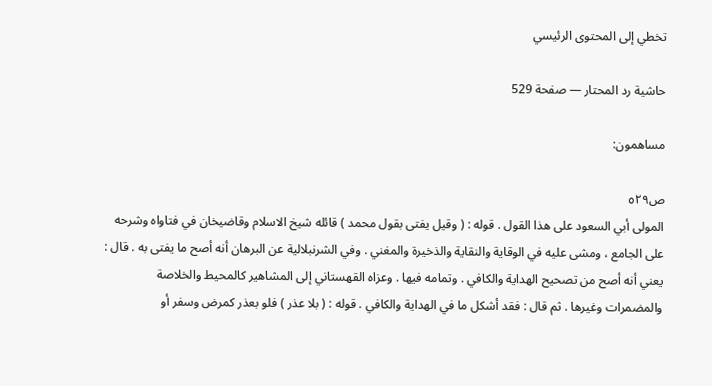تخطي إلى المحتوى الرئيسي

حاشية رد المحتار — صفحة 529

مساهمون:

ص٥٢٩
المولى أبي السعود على هذا القول . قوله : ( وقيل يفتى بقول محمد ) قائله شيخ الاسلام وقاضيخان في فتاواه وشرحه على الجامع ، ومشى عليه في الوقاية والنقاية والذخيرة والمغني . وفي الشرنبلالية عن البرهان أنه أصح ما يفتى به . قال : يعني أنه أصح من تصحيح الهداية والكافي . وتمامه فيها . وعزاه القهستاني إلى المشاهير كالمحيط والخلاصة والمضمرات وغيرها . ثم قال : فقد أشكل ما في الهداية والكافي . قوله : ( بلا عذر ) فلو بعذر كمرض وسفر أو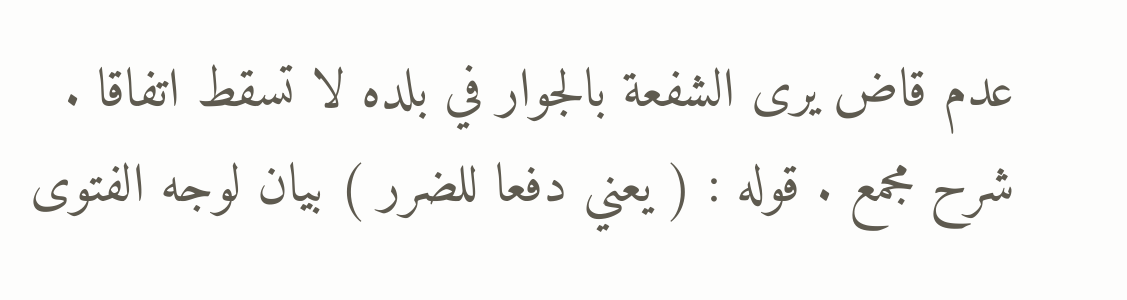عدم قاض يرى الشفعة بالجوار في بلده لا تسقط اتفاقا . شرح مجمع . قوله : ( يعني دفعا للضرر ) بيان لوجه الفتوى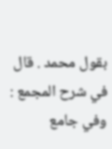بقول محمد . قال في شرح المجمع : وفي جامع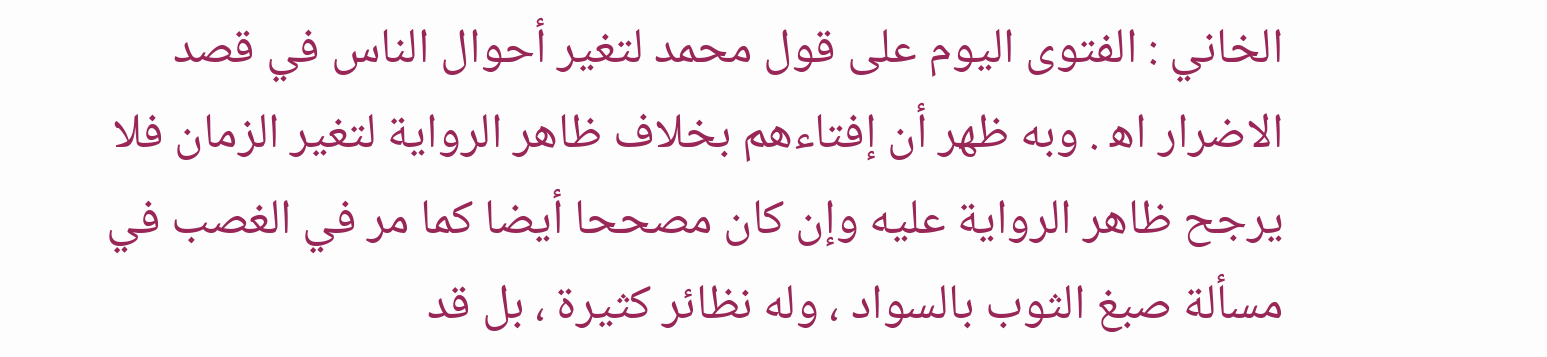الخاني : الفتوى اليوم على قول محمد لتغير أحوال الناس في قصد الاضرار اه‍ . وبه ظهر أن إفتاءهم بخلاف ظاهر الرواية لتغير الزمان فلا يرجح ظاهر الرواية عليه وإن كان مصححا أيضا كما مر في الغصب في مسألة صبغ الثوب بالسواد ، وله نظائر كثيرة ، بل قد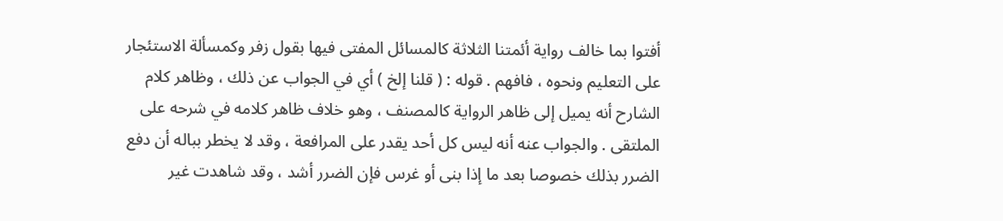أفتوا بما خالف رواية أئمتنا الثلاثة كالمسائل المفتى فيها بقول زفر وكمسألة الاستئجار على التعليم ونحوه ، فافهم . قوله : ( قلنا إلخ ) أي في الجواب عن ذلك ، وظاهر كلام الشارح أنه يميل إلى ظاهر الرواية كالمصنف ، وهو خلاف ظاهر كلامه في شرحه على الملتقى . والجواب عنه أنه ليس كل أحد يقدر على المرافعة ، وقد لا يخطر بباله أن دفع الضرر بذلك خصوصا بعد ما إذا بنى أو غرس فإن الضرر أشد ، وقد شاهدت غير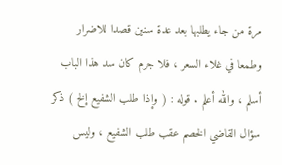مرة من جاء يطلبها بعد عدة سنين قصدا للاضرار وطمعا في غلاء السعر ، فلا جرم كان سد هذا الباب أسلم ، والله أعلم . قوله : ( وإذا طلب الشفيع إلخ ) ذكر سؤال القاضي الخصم عقب طلب الشفيع ، وليس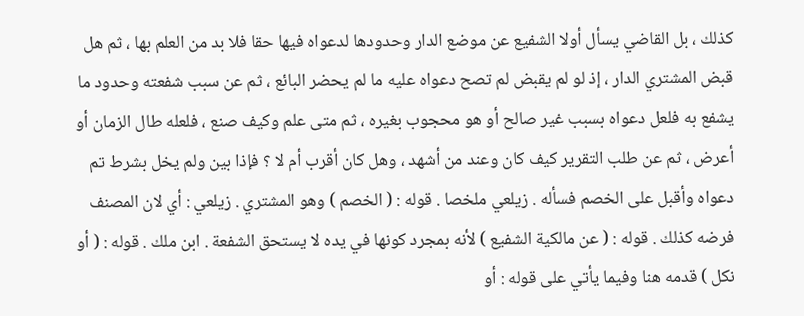كذلك ، بل القاضي يسأل أولا الشفيع عن موضع الدار وحدودها لدعواه فيها حقا فلا بد من العلم بها ، ثم هل قبض المشتري الدار ، إذ لو لم يقبض لم تصح دعواه عليه ما لم يحضر البائع ، ثم عن سبب شفعته وحدود ما يشفع به فلعل دعواه بسبب غير صالح أو هو محجوب بغيره ، ثم متى علم وكيف صنع ، فلعله طال الزمان أو أعرض ، ثم عن طلب التقرير كيف كان وعند من أشهد ، وهل كان أقرب أم لا ؟ فإذا بين ولم يخل بشرط تم دعواه وأقبل على الخصم فسأله . زيلعي ملخصا . قوله : ( الخصم ) وهو المشتري . زيلعي : أي لان المصنف فرضه كذلك . قوله : ( عن مالكية الشفيع ) لأنه بمجرد كونها في يده لا يستحق الشفعة . ابن ملك . قوله : ( أو نكل ) قدمه هنا وفيما يأتي على قوله : أو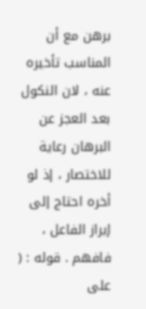برهن مع أن المناسب تأخيره عنه ، لان النكول بعد العجز عن البرهان رعاية للاختصار ، إذ لو أخره احتاج إلى إبراز الفاعل ، فافهم . قوله : ( على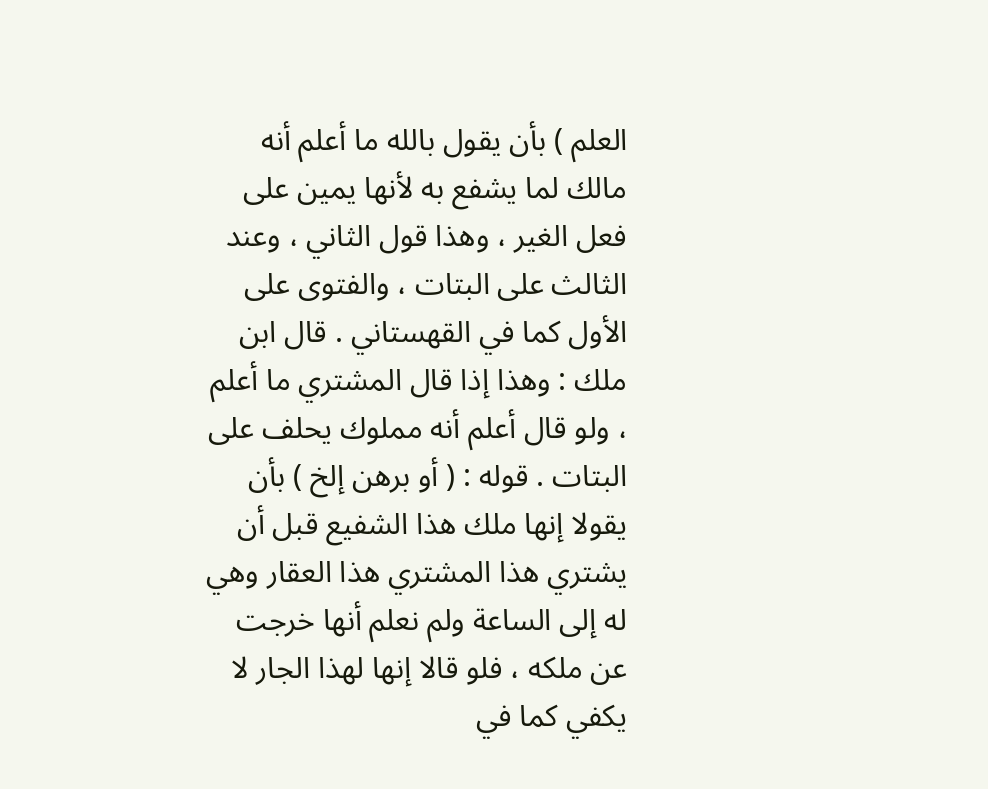العلم ) بأن يقول بالله ما أعلم أنه مالك لما يشفع به لأنها يمين على فعل الغير ، وهذا قول الثاني ، وعند الثالث على البتات ، والفتوى على الأول كما في القهستاني . قال ابن ملك : وهذا إذا قال المشتري ما أعلم ، ولو قال أعلم أنه مملوك يحلف على البتات . قوله : ( أو برهن إلخ ) بأن يقولا إنها ملك هذا الشفيع قبل أن يشتري هذا المشتري هذا العقار وهي له إلى الساعة ولم نعلم أنها خرجت عن ملكه ، فلو قالا إنها لهذا الجار لا يكفي كما في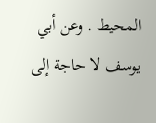المحيط . وعن أبي يوسف لا حاجة إلى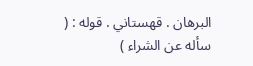البرهان . قهستاني . قوله : ( سأله عن الشراء )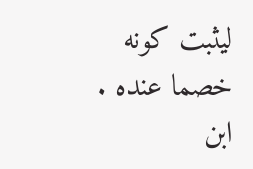ليثبت كونه خصما عنده . ابن